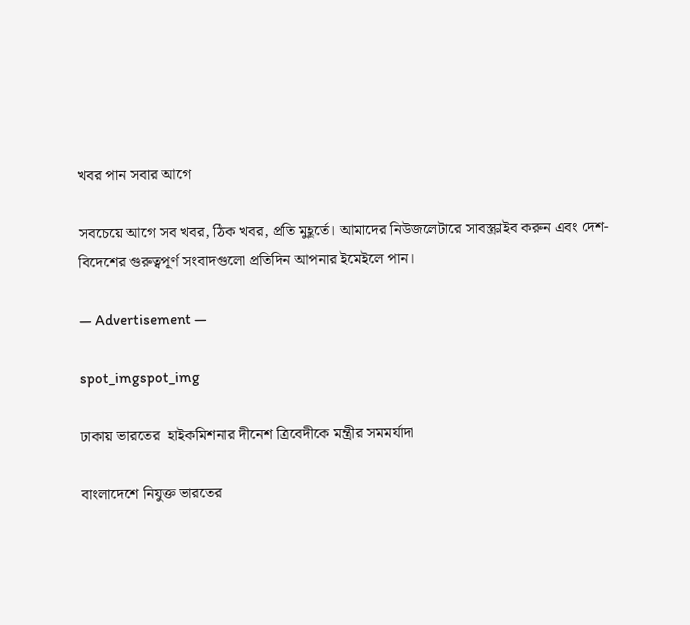খবর পান সবার আগে

সবচেয়ে আগে সব খবর, ঠিক খবর, প্রতি মুহূর্তে। আমাদের নিউজলেটারে সাবস্ক্রাইব করুন এবং দেশ-বিদেশের গুরুত্বপূর্ণ সংবাদগুলো প্রতিদিন আপনার ইমেইলে পান।

― Advertisement ―

spot_imgspot_img

ঢাকায় ভারতের  হাইকমিশনার দীনেশ ত্রিবেদীকে মন্ত্রীর সমমর্যাদা

বাংলাদেশে নিযুক্ত ভারতের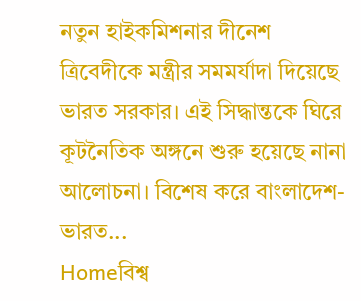নতুন হাইকমিশনার দীনেশ ত্রিবেদীকে মন্ত্রীর সমমর্যাদা দিয়েছে ভারত সরকার। এই সিদ্ধান্তকে ঘিরে কূটনৈতিক অঙ্গনে শুরু হয়েছে নানা আলোচনা। বিশেষ করে বাংলাদেশ-ভারত...
Homeবিশ্ব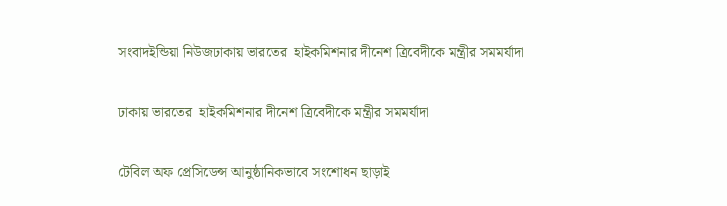সংবাদইন্ডিয়া নিউজঢাকায় ভারতের  হাইকমিশনার দীনেশ ত্রিবেদীকে মন্ত্রীর সমমর্যাদা

ঢাকায় ভারতের  হাইকমিশনার দীনেশ ত্রিবেদীকে মন্ত্রীর সমমর্যাদা

টেবিল অফ প্রেসিডেন্স আনুষ্ঠানিকভাবে সংশোধন ছাড়াই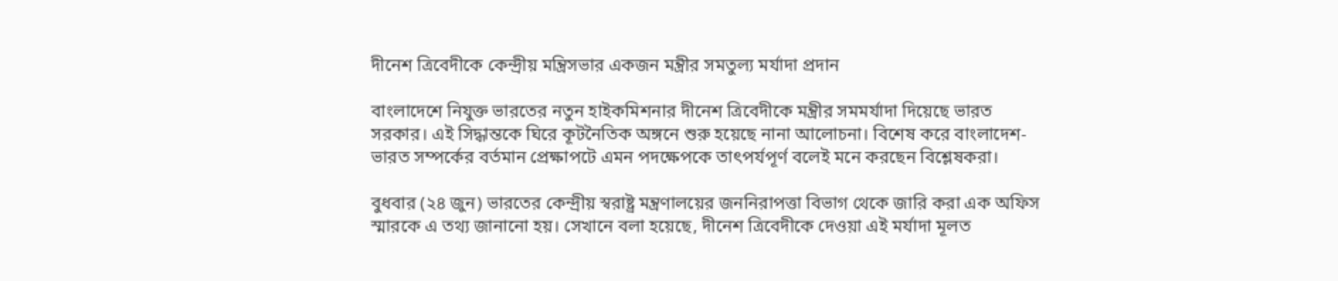দীনেশ ত্রিবেদীকে কেন্দ্রীয় মন্ত্রিসভার একজন মন্ত্রীর সমতুল্য মর্যাদা প্রদান

বাংলাদেশে নিযুক্ত ভারতের নতুন হাইকমিশনার দীনেশ ত্রিবেদীকে মন্ত্রীর সমমর্যাদা দিয়েছে ভারত সরকার। এই সিদ্ধান্তকে ঘিরে কূটনৈতিক অঙ্গনে শুরু হয়েছে নানা আলোচনা। বিশেষ করে বাংলাদেশ-ভারত সম্পর্কের বর্তমান প্রেক্ষাপটে এমন পদক্ষেপকে তাৎপর্যপূর্ণ বলেই মনে করছেন বিশ্লেষকরা।

বুধবার (২৪ জুন) ভারতের কেন্দ্রীয় স্বরাষ্ট্র মন্ত্রণালয়ের জননিরাপত্তা বিভাগ থেকে জারি করা এক অফিস স্মারকে এ তথ্য জানানো হয়। সেখানে বলা হয়েছে, দীনেশ ত্রিবেদীকে দেওয়া এই মর্যাদা মূলত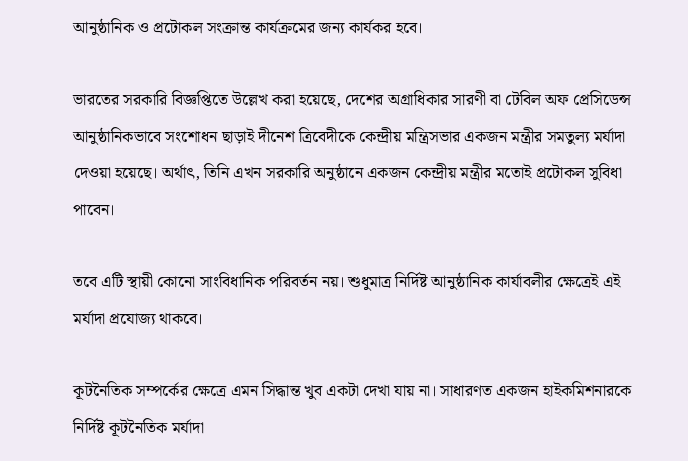আনুষ্ঠানিক ও প্রটোকল সংক্রান্ত কার্যক্রমের জন্য কার্যকর হবে।

ভারতের সরকারি বিজ্ঞপ্তিতে উল্লেখ করা হয়েছে, দেশের অগ্রাধিকার সারণী বা টেবিল অফ প্রেসিডেন্স আনুষ্ঠানিকভাবে সংশোধন ছাড়াই দীনেশ ত্রিবেদীকে কেন্দ্রীয় মন্ত্রিসভার একজন মন্ত্রীর সমতুল্য মর্যাদা দেওয়া হয়েছে। অর্থাৎ, তিনি এখন সরকারি অনুষ্ঠানে একজন কেন্দ্রীয় মন্ত্রীর মতোই প্রটোকল সুবিধা পাবেন।

তবে এটি স্থায়ী কোনো সাংবিধানিক পরিবর্তন নয়। শুধুমাত্র নির্দিষ্ট আনুষ্ঠানিক কার্যাবলীর ক্ষেত্রেই এই মর্যাদা প্রযোজ্য থাকবে।

কূটনৈতিক সম্পর্কের ক্ষেত্রে এমন সিদ্ধান্ত খুব একটা দেখা যায় না। সাধারণত একজন হাইকমিশনারকে নির্দিষ্ট কূটনৈতিক মর্যাদা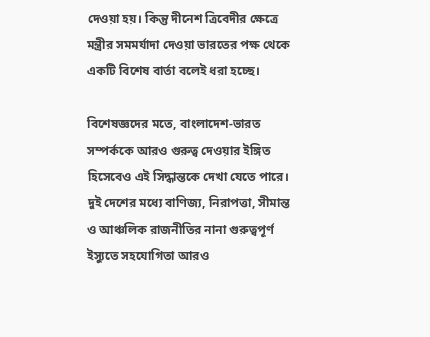দেওয়া হয়। কিন্তু দীনেশ ত্রিবেদীর ক্ষেত্রে মন্ত্রীর সমমর্যাদা দেওয়া ভারতের পক্ষ থেকে একটি বিশেষ বার্তা বলেই ধরা হচ্ছে।

বিশেষজ্ঞদের মতে, বাংলাদেশ-ভারত সম্পর্ককে আরও গুরুত্ব দেওয়ার ইঙ্গিত হিসেবেও এই সিদ্ধান্তকে দেখা যেতে পারে। দুই দেশের মধ্যে বাণিজ্য, নিরাপত্তা, সীমান্ত ও আঞ্চলিক রাজনীতির নানা গুরুত্বপূর্ণ ইস্যুতে সহযোগিতা আরও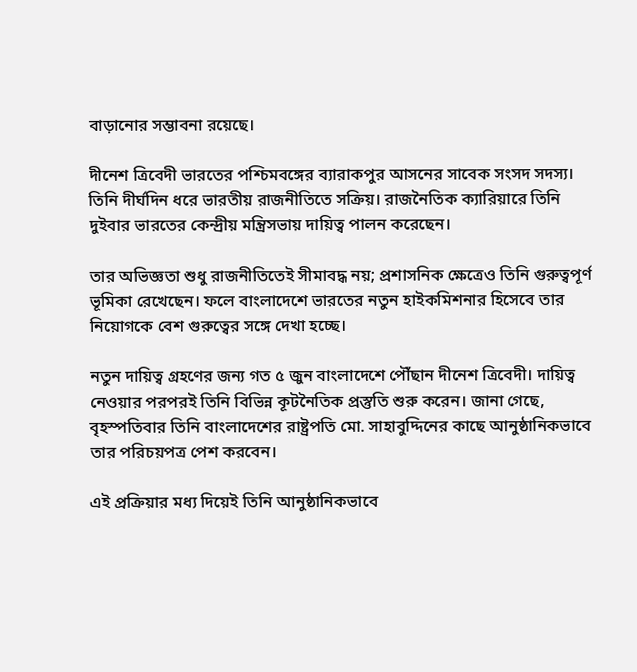বাড়ানোর সম্ভাবনা রয়েছে।

দীনেশ ত্রিবেদী ভারতের পশ্চিমবঙ্গের ব্যারাকপুর আসনের সাবেক সংসদ সদস্য। তিনি দীর্ঘদিন ধরে ভারতীয় রাজনীতিতে সক্রিয়। রাজনৈতিক ক্যারিয়ারে তিনি দুইবার ভারতের কেন্দ্রীয় মন্ত্রিসভায় দায়িত্ব পালন করেছেন।

তার অভিজ্ঞতা শুধু রাজনীতিতেই সীমাবদ্ধ নয়; প্রশাসনিক ক্ষেত্রেও তিনি গুরুত্বপূর্ণ ভূমিকা রেখেছেন। ফলে বাংলাদেশে ভারতের নতুন হাইকমিশনার হিসেবে তার নিয়োগকে বেশ গুরুত্বের সঙ্গে দেখা হচ্ছে।

নতুন দায়িত্ব গ্রহণের জন্য গত ৫ জুন বাংলাদেশে পৌঁছান দীনেশ ত্রিবেদী। দায়িত্ব নেওয়ার পরপরই তিনি বিভিন্ন কূটনৈতিক প্রস্তুতি শুরু করেন। জানা গেছে, বৃহস্পতিবার তিনি বাংলাদেশের রাষ্ট্রপতি মো. সাহাবুদ্দিনের কাছে আনুষ্ঠানিকভাবে তার পরিচয়পত্র পেশ করবেন।

এই প্রক্রিয়ার মধ্য দিয়েই তিনি আনুষ্ঠানিকভাবে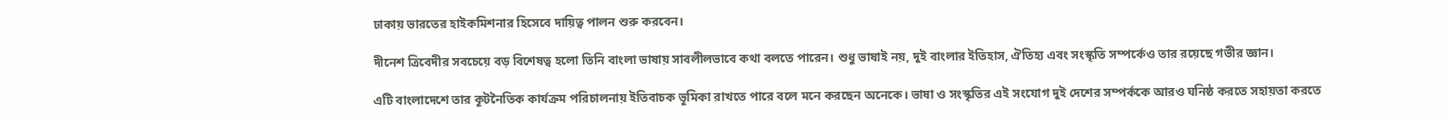ঢাকায় ভারতের হাইকমিশনার হিসেবে দায়িত্ব পালন শুরু করবেন।

দীনেশ ত্রিবেদীর সবচেয়ে বড় বিশেষত্ব হলো তিনি বাংলা ভাষায় সাবলীলভাবে কথা বলতে পারেন। শুধু ভাষাই নয়, দুই বাংলার ইতিহাস, ঐতিহ্য এবং সংস্কৃতি সম্পর্কেও তার রয়েছে গভীর জ্ঞান।

এটি বাংলাদেশে তার কূটনৈতিক কার্যক্রম পরিচালনায় ইতিবাচক ভূমিকা রাখতে পারে বলে মনে করছেন অনেকে। ভাষা ও সংস্কৃতির এই সংযোগ দুই দেশের সম্পর্ককে আরও ঘনিষ্ঠ করতে সহায়তা করতে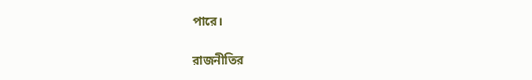পারে।

রাজনীতির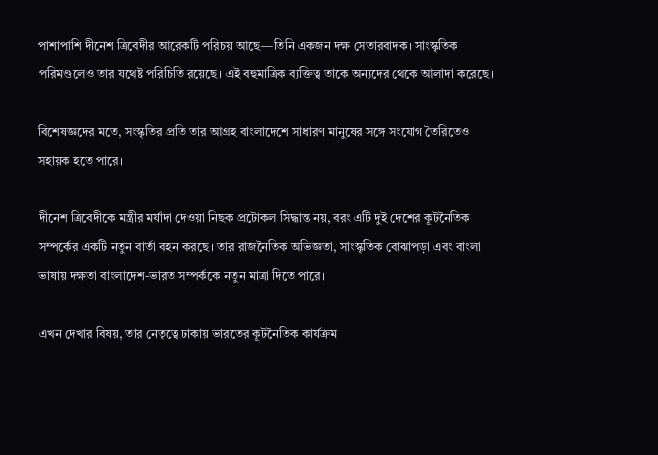পাশাপাশি দীনেশ ত্রিবেদীর আরেকটি পরিচয় আছে—তিনি একজন দক্ষ সেতারবাদক। সাংস্কৃতিক পরিমণ্ডলেও তার যথেষ্ট পরিচিতি রয়েছে। এই বহুমাত্রিক ব্যক্তিত্ব তাকে অন্যদের থেকে আলাদা করেছে।

বিশেষজ্ঞদের মতে, সংস্কৃতির প্রতি তার আগ্রহ বাংলাদেশে সাধারণ মানুষের সঙ্গে সংযোগ তৈরিতেও সহায়ক হতে পারে।

দীনেশ ত্রিবেদীকে মন্ত্রীর মর্যাদা দেওয়া নিছক প্রটোকল সিদ্ধান্ত নয়, বরং এটি দুই দেশের কূটনৈতিক সম্পর্কের একটি নতুন বার্তা বহন করছে। তার রাজনৈতিক অভিজ্ঞতা, সাংস্কৃতিক বোঝাপড়া এবং বাংলা ভাষায় দক্ষতা বাংলাদেশ-ভারত সম্পর্ককে নতুন মাত্রা দিতে পারে।

এখন দেখার বিষয়, তার নেতৃত্বে ঢাকায় ভারতের কূটনৈতিক কার্যক্রম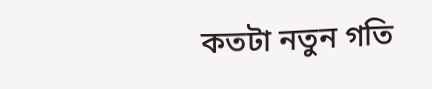কতটা নতুন গতি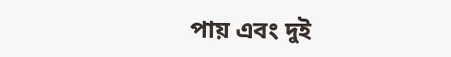পায় এবং দুই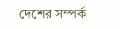দেশের সম্পর্ক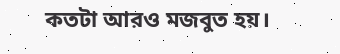কতটা আরও মজবুত হয়।